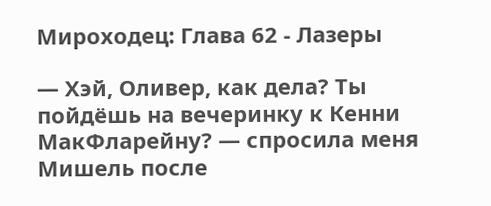Мироходец: Глава 62 - Лазеры

— Хэй, Оливер, как дела? Ты пойдёшь на вечеринку к Кенни МакФларейну? — спросила меня Мишель после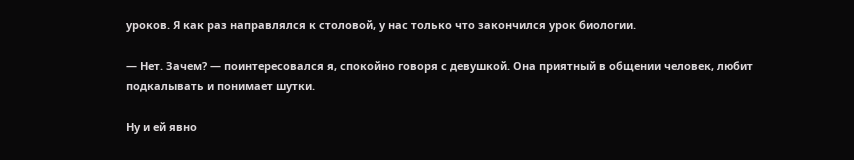уроков. Я как раз направлялся к столовой, у нас только что закончился урок биологии.

— Нет. Зачем? — поинтересовался я, спокойно говоря с девушкой. Она приятный в общении человек, любит подкалывать и понимает шутки.

Ну и ей явно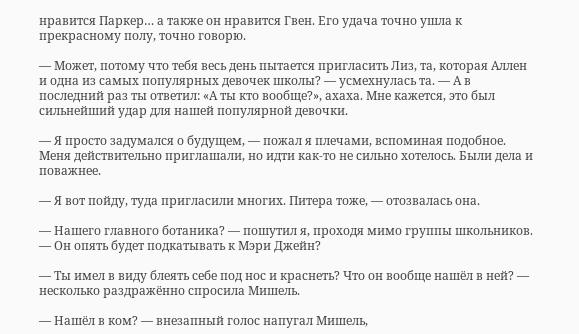нравится Паркер… а также он нравится Гвен. Его удача точно ушла к прекрасному полу, точно говорю.

— Может, потому что тебя весь день пытается пригласить Лиз, та, которая Аллен и одна из самых популярных девочек школы? — усмехнулась та. — А в последний раз ты ответил: «А ты кто вообще?», ахаха. Мне кажется, это был сильнейший удар для нашей популярной девочки.

— Я просто задумался о будущем, — пожал я плечами, вспоминая подобное. Меня действительно приглашали, но идти как-то не сильно хотелось. Были дела и поважнее.

— Я вот пойду, туда пригласили многих. Питера тоже, — отозвалась она.

— Нашего главного ботаника? — пошутил я, проходя мимо группы школьников. — Он опять будет подкатывать к Мэри Джейн?

— Ты имел в виду блеять себе под нос и краснеть? Что он вообще нашёл в ней? — несколько раздражённо спросила Мишель.

— Нашёл в ком? — внезапный голос напугал Мишель,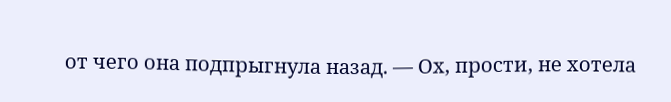от чего она подпрыгнула назад. — Ох, прости, не хотела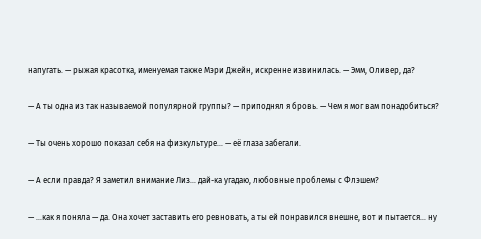напугать. — рыжая красотка, именуемая также Мэри Джейн, искренне извинилась. — Эмм, Оливер, да?

— А ты одна из так называемой популярной группы? — приподнял я бровь. — Чем я мог вам понадобиться?

— Ты очень хорошо показал себя на физкультуре… — её глаза забегали.

— А если правда? Я заметил внимание Лиз… дай-ка угадаю, любовные проблемы с Флэшем?

— …как я поняла — да. Она хочет заставить его ревновать, а ты ей понравился внешне, вот и пытается… ну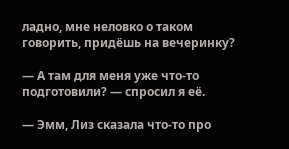ладно, мне неловко о таком говорить, придёшь на вечеринку?

— А там для меня уже что-то подготовили? — спросил я её.

— Эмм, Лиз сказала что-то про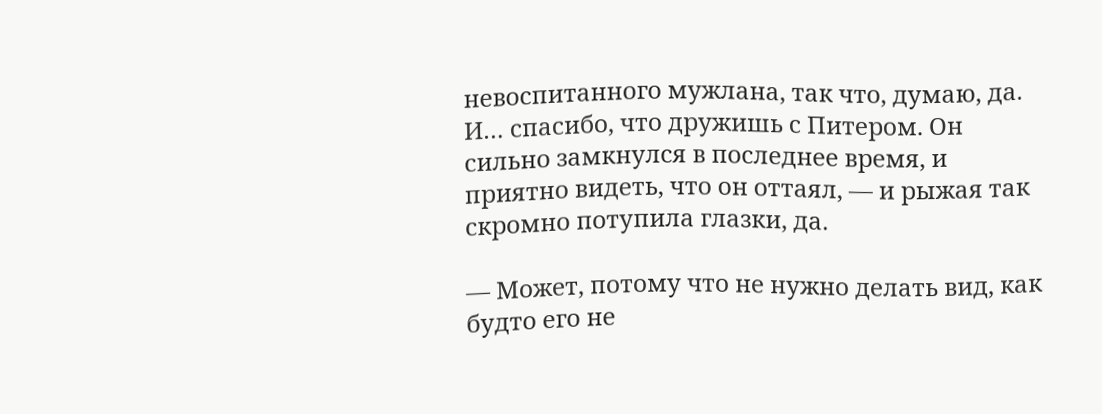невоспитанного мужлана, так что, думаю, да. И… спасибо, что дружишь с Питером. Он сильно замкнулся в последнее время, и приятно видеть, что он оттаял, — и рыжая так скромно потупила глазки, да.

— Может, потому что не нужно делать вид, как будто его не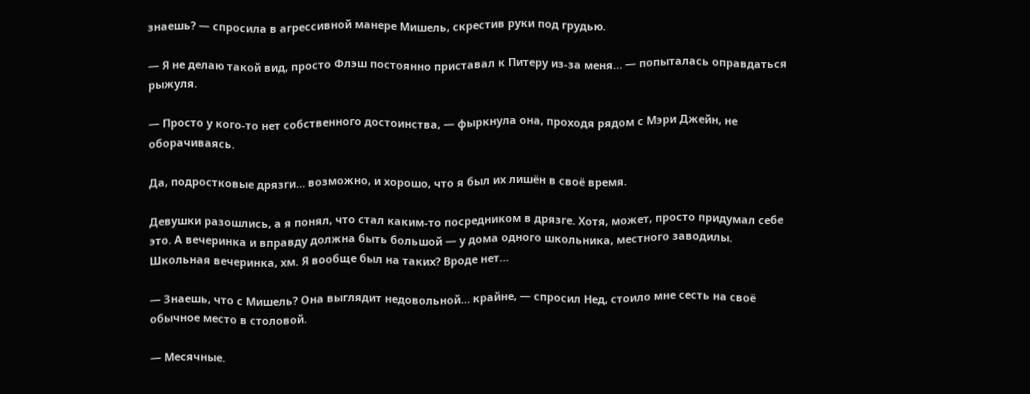знаешь? — спросила в агрессивной манере Мишель, скрестив руки под грудью.

— Я не делаю такой вид, просто Флэш постоянно приставал к Питеру из-за меня… — попыталась оправдаться рыжуля.

— Просто у кого-то нет собственного достоинства, — фыркнула она, проходя рядом с Мэри Джейн, не оборачиваясь.

Да, подростковые дрязги… возможно, и хорошо, что я был их лишён в своё время.

Девушки разошлись, а я понял, что стал каким-то посредником в дрязге. Хотя, может, просто придумал себе это. А вечеринка и вправду должна быть большой — у дома одного школьника, местного заводилы. Школьная вечеринка, хм. Я вообще был на таких? Вроде нет…

— Знаешь, что с Мишель? Она выглядит недовольной… крайне, — спросил Нед, стоило мне сесть на своё обычное место в столовой.

— Месячные.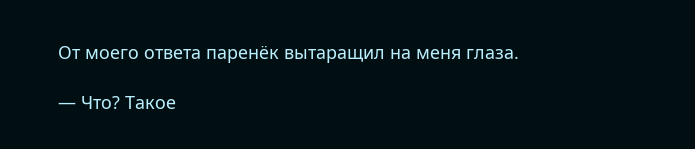От моего ответа паренёк вытаращил на меня глаза.

— Что? Такое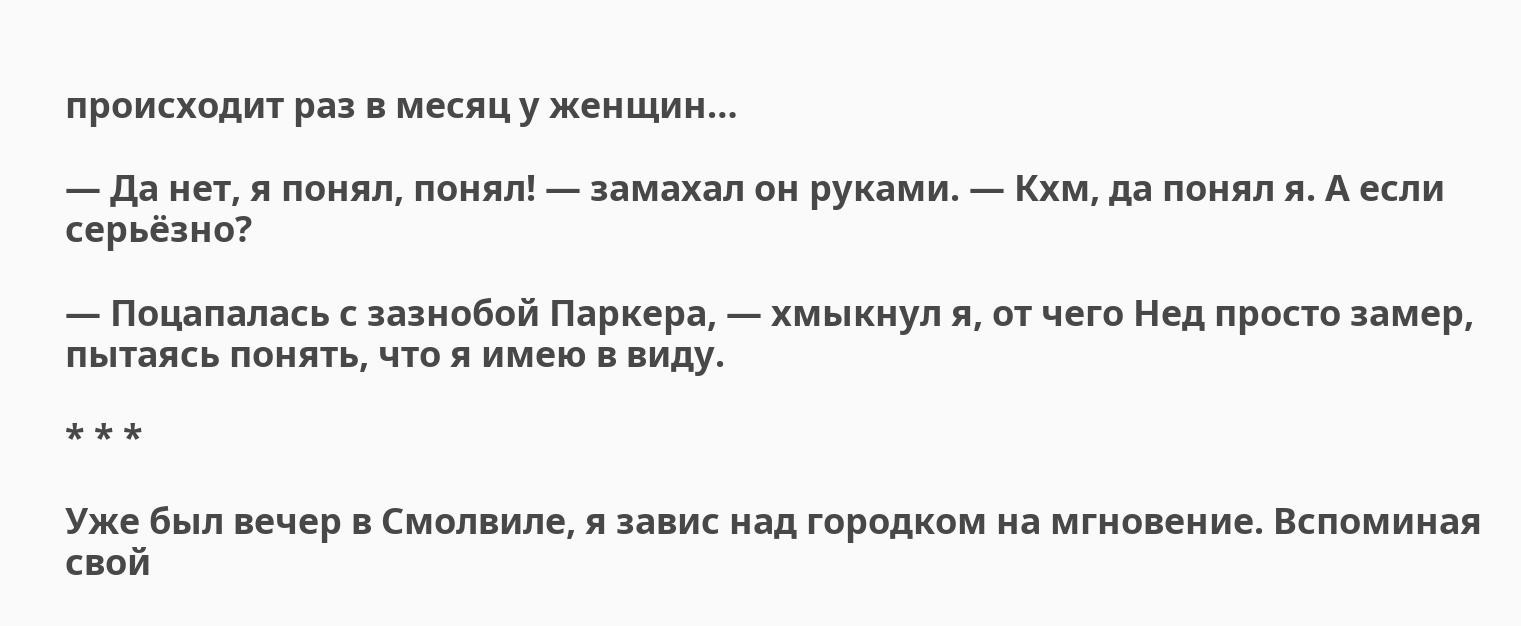происходит раз в месяц у женщин…

— Да нет, я понял, понял! — замахал он руками. — Кхм, да понял я. А если серьёзно?

— Поцапалась с зазнобой Паркера, — хмыкнул я, от чего Нед просто замер, пытаясь понять, что я имею в виду.

* * *

Уже был вечер в Смолвиле, я завис над городком на мгновение. Вспоминая свой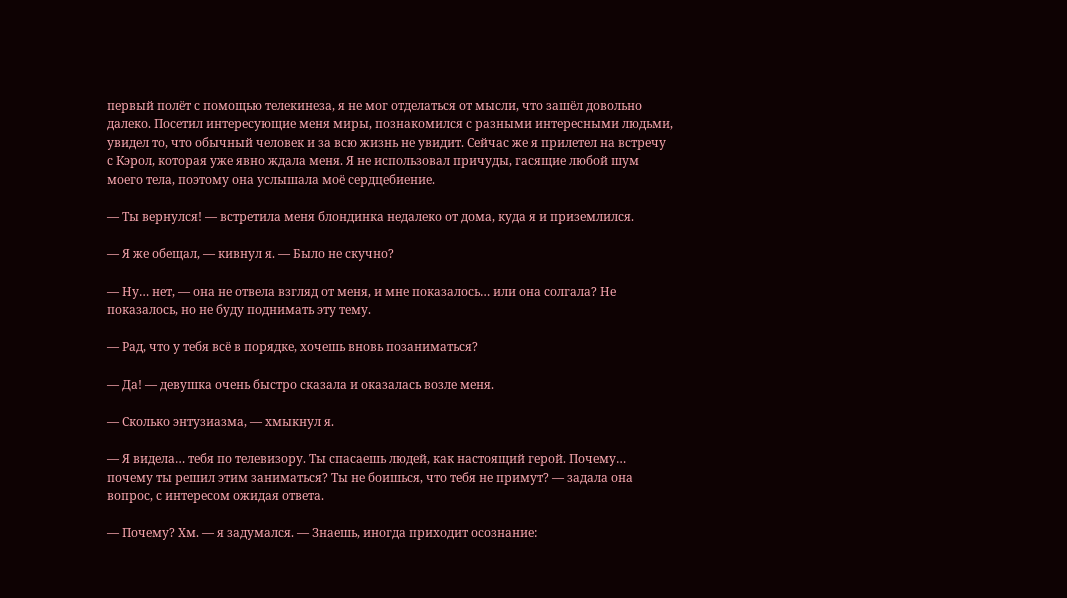первый полёт с помощью телекинеза, я не мог отделаться от мысли, что зашёл довольно далеко. Посетил интересующие меня миры, познакомился с разными интересными людьми, увидел то, что обычный человек и за всю жизнь не увидит. Сейчас же я прилетел на встречу с Кэрол, которая уже явно ждала меня. Я не использовал причуды, гасящие любой шум моего тела, поэтому она услышала моё сердцебиение.

— Ты вернулся! — встретила меня блондинка недалеко от дома, куда я и приземлился.

— Я же обещал, — кивнул я. — Было не скучно?

— Ну… нет, — она не отвела взгляд от меня, и мне показалось… или она солгала? Не показалось, но не буду поднимать эту тему.

— Рад, что у тебя всё в порядке, хочешь вновь позаниматься?

— Да! — девушка очень быстро сказала и оказалась возле меня.

— Сколько энтузиазма, — хмыкнул я.

— Я видела… тебя по телевизору. Ты спасаешь людей, как настоящий герой. Почему… почему ты решил этим заниматься? Ты не боишься, что тебя не примут? — задала она вопрос, с интересом ожидая ответа.

— Почему? Хм. — я задумался. — Знаешь, иногда приходит осознание: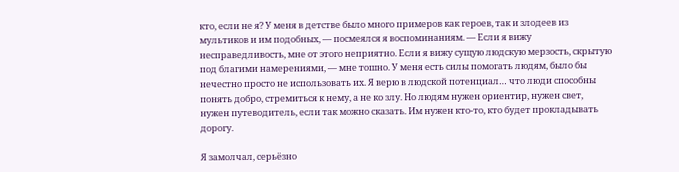кто, если не я? У меня в детстве было много примеров как героев, так и злодеев из мультиков и им подобных, — посмеялся я воспоминаниям. — Если я вижу несправедливость, мне от этого неприятно. Если я вижу сущую людскую мерзость, скрытую под благими намерениями, — мне тошно. У меня есть силы помогать людям, было бы нечестно просто не использовать их. Я верю в людской потенциал… что люди способны понять добро, стремиться к нему, а не ко злу. Но людям нужен ориентир, нужен свет, нужен путеводитель, если так можно сказать. Им нужен кто-то, кто будет прокладывать дорогу.

Я замолчал, серьёзно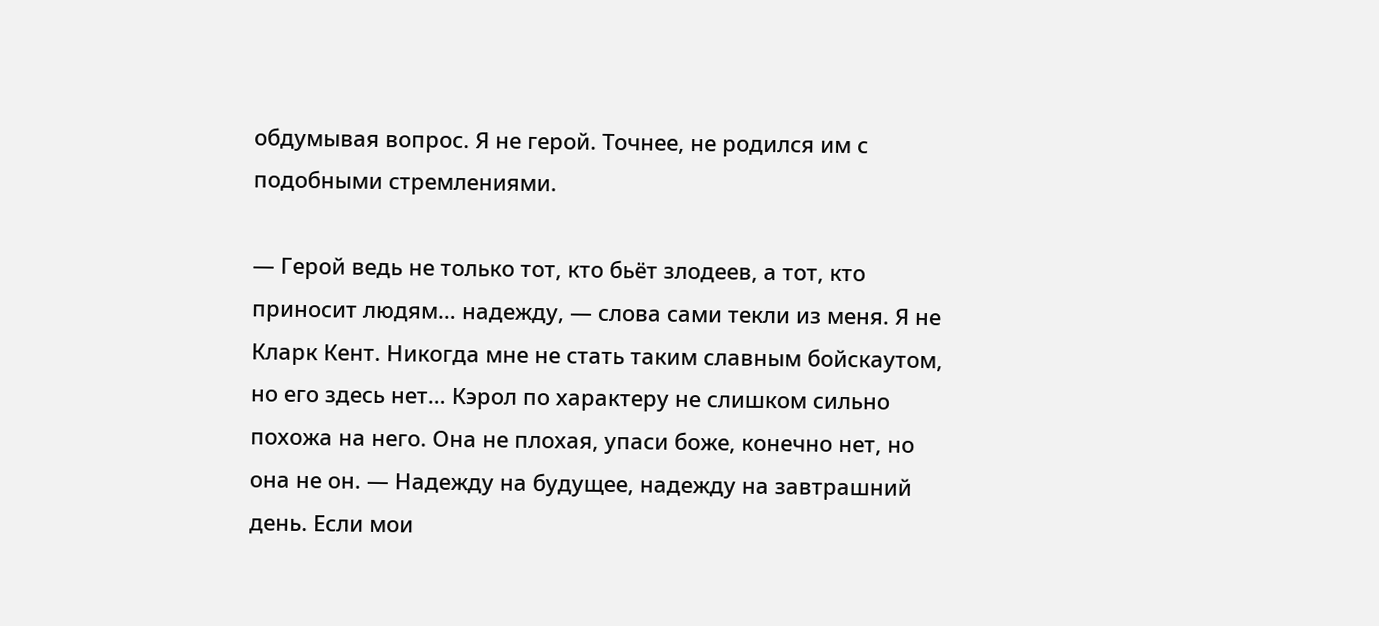обдумывая вопрос. Я не герой. Точнее, не родился им с подобными стремлениями.

— Герой ведь не только тот, кто бьёт злодеев, а тот, кто приносит людям… надежду, — слова сами текли из меня. Я не Кларк Кент. Никогда мне не стать таким славным бойскаутом, но его здесь нет… Кэрол по характеру не слишком сильно похожа на него. Она не плохая, упаси боже, конечно нет, но она не он. — Надежду на будущее, надежду на завтрашний день. Если мои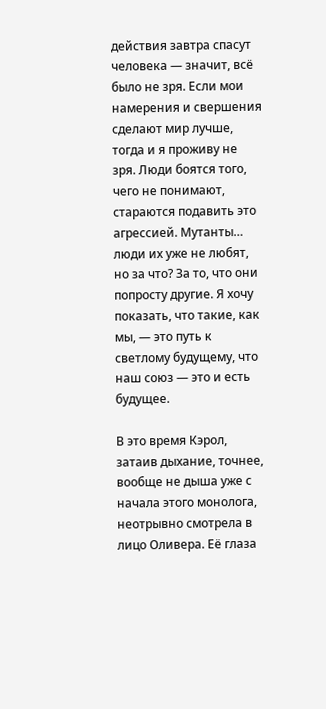действия завтра спасут человека — значит, всё было не зря. Если мои намерения и свершения сделают мир лучше, тогда и я проживу не зря. Люди боятся того, чего не понимают, стараются подавить это агрессией. Мутанты… люди их уже не любят, но за что? За то, что они попросту другие. Я хочу показать, что такие, как мы, — это путь к светлому будущему, что наш союз — это и есть будущее.

В это время Кэрол, затаив дыхание, точнее, вообще не дыша уже с начала этого монолога, неотрывно смотрела в лицо Оливера. Её глаза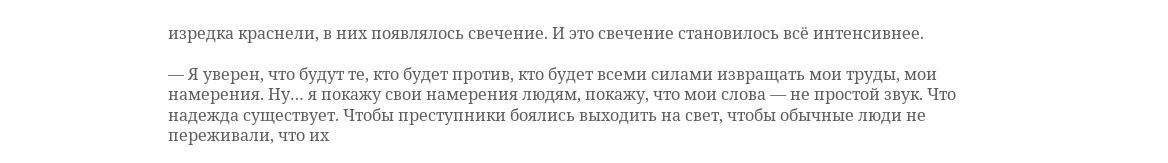изредка краснели, в них появлялось свечение. И это свечение становилось всё интенсивнее.

— Я уверен, что будут те, кто будет против, кто будет всеми силами извращать мои труды, мои намерения. Ну… я покажу свои намерения людям, покажу, что мои слова — не простой звук. Что надежда существует. Чтобы преступники боялись выходить на свет, чтобы обычные люди не переживали, что их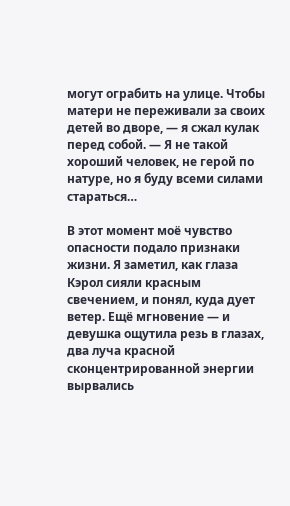могут ограбить на улице. Чтобы матери не переживали за своих детей во дворе, — я сжал кулак перед собой. — Я не такой хороший человек, не герой по натуре, но я буду всеми силами стараться…

В этот момент моё чувство опасности подало признаки жизни. Я заметил, как глаза Кэрол сияли красным свечением, и понял, куда дует ветер. Ещё мгновение — и девушка ощутила резь в глазах, два луча красной сконцентрированной энергии вырвались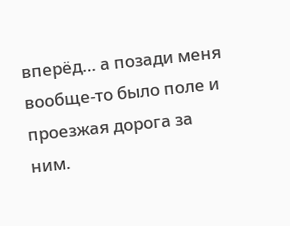вперёд… а позади меня вообще-то было поле и проезжая дорога за ним.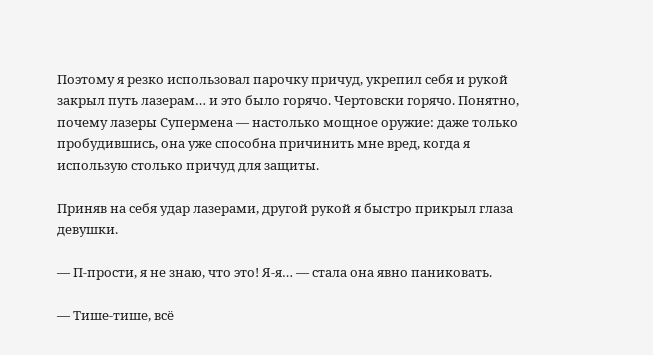Поэтому я резко использовал парочку причуд, укрепил себя и рукой закрыл путь лазерам… и это было горячо. Чертовски горячо. Понятно, почему лазеры Супермена — настолько мощное оружие: даже только пробудившись, она уже способна причинить мне вред, когда я использую столько причуд для защиты.

Приняв на себя удар лазерами, другой рукой я быстро прикрыл глаза девушки.

— П-прости, я не знаю, что это! Я-я… — стала она явно паниковать.

— Тише-тише, всё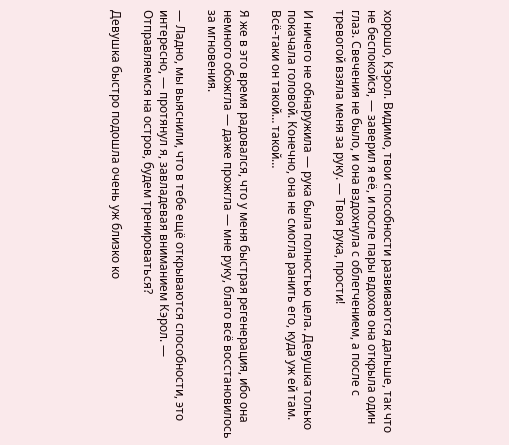хорошо, Кэрол. Видимо, твои способности развиваются дальше, так что не беспокойся, — заверил я её, и после пары вдохов она открыла один глаз. Свечения не было, и она вздохнула с облегчением, а после с тревогой взяла меня за руку. — Твоя рука, прости!

И ничего не обнаружила — рука была полностью цела. Девушка только покачала головой. Конечно, она не смогла ранить его, куда уж ей там. Всё-таки он такой… такой…

Я же в это время радовался, что у меня быстрая регенерация, ибо она немного обожгла — даже прожгла — мне руку, благо всё восстановилось за мгновения.

— Ладно, мы выяснили, что в тебе ещё открываются способности, это интересно, — протянул я, завладевая вниманием Кэрол. — Отправляемся на остров, будем тренироваться?

Девушка быстро подошла очень уж близко ко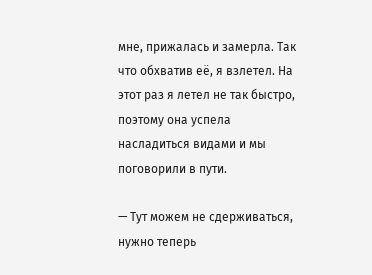мне, прижалась и замерла. Так что обхватив её, я взлетел. На этот раз я летел не так быстро, поэтому она успела насладиться видами и мы поговорили в пути.

— Тут можем не сдерживаться, нужно теперь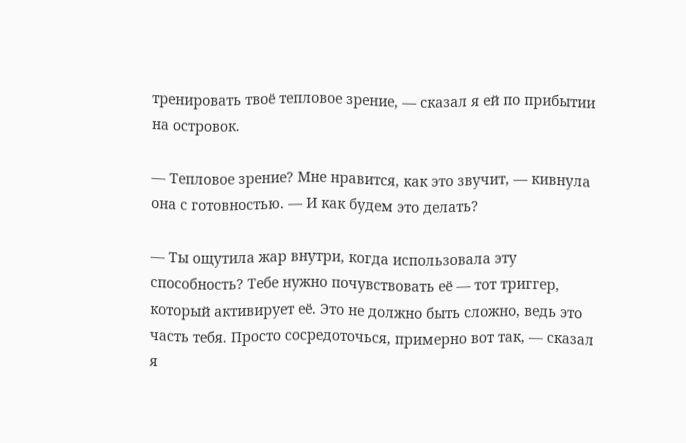тренировать твоё тепловое зрение, — сказал я ей по прибытии на островок.

— Тепловое зрение? Мне нравится, как это звучит, — кивнула она с готовностью. — И как будем это делать?

— Ты ощутила жар внутри, когда использовала эту способность? Тебе нужно почувствовать её — тот триггер, который активирует её. Это не должно быть сложно, ведь это часть тебя. Просто сосредоточься, примерно вот так, — сказал я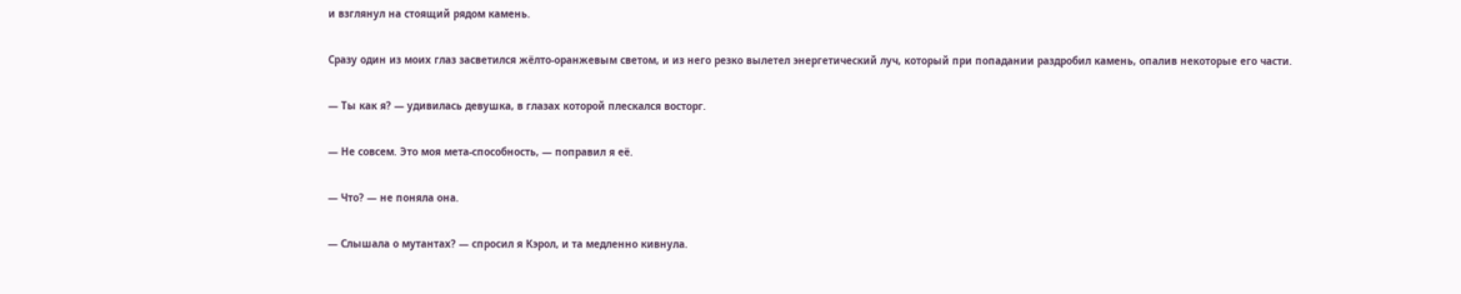и взглянул на стоящий рядом камень.

Сразу один из моих глаз засветился жёлто-оранжевым светом, и из него резко вылетел энергетический луч, который при попадании раздробил камень, опалив некоторые его части.

— Ты как я? — удивилась девушка, в глазах которой плескался восторг.

— Не совсем. Это моя мета-способность, — поправил я её.

— Что? — не поняла она.

— Слышала о мутантах? — спросил я Кэрол, и та медленно кивнула.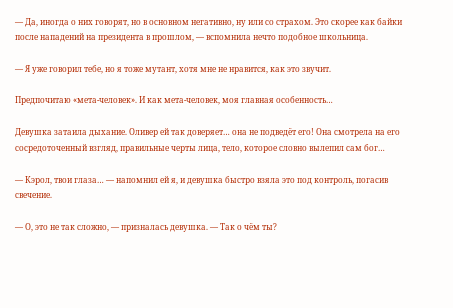— Да, иногда о них говорят, но в основном негативно, ну или со страхом. Это скорее как байки после нападений на президента в прошлом, — вспомнила нечто подобное школьница.

— Я уже говорил тебе, но я тоже мутант, хотя мне не нравится, как это звучит.

Предпочитаю «мета-человек». И как мета-человек, моя главная особенность…

Девушка затаила дыхание. Оливер ей так доверяет… она не подведёт его! Она смотрела на его сосредоточенный взгляд, правильные черты лица, тело, которое словно вылепил сам бог…

— Кэрол, твои глаза… — напомнил ей я, и девушка быстро взяла это под контроль, погасив свечение.

— О, это не так сложно, — призналась девушка. — Так о чём ты?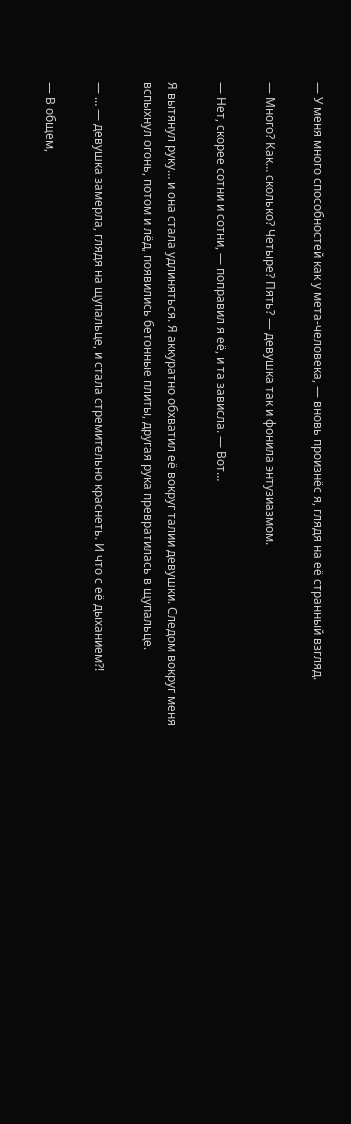— У меня много способностей как у мета-человека, — вновь произнёс я, глядя на её странный взгляд.

— Много? Как… сколько? Четыре? Пять? — девушка так и фонила энтузиазмом.

— Нет, скорее сотни и сотни, — поправил я её, и та зависла. — Вот…

Я вытянул руку… и она стала удлиняться. Я аккуратно обхватил её вокруг талии девушки. Следом вокруг меня вспыхнул огонь, потом и лёд, появились бетонные плиты, другая рука превратилась в щупальце.

— … — девушка замерла, глядя на щупальце, и стала стремительно краснеть. И что с её дыханием?!

— В общем,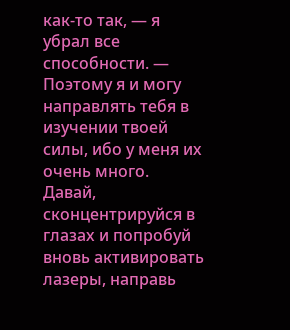как-то так, — я убрал все способности. — Поэтому я и могу направлять тебя в изучении твоей силы, ибо у меня их очень много. Давай, сконцентрируйся в глазах и попробуй вновь активировать лазеры, направь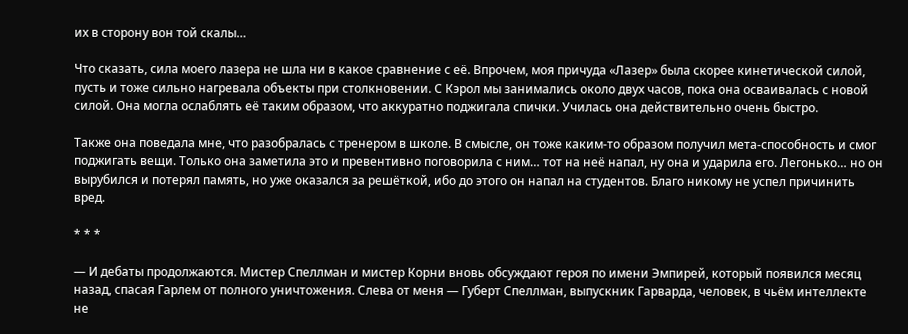их в сторону вон той скалы…

Что сказать, сила моего лазера не шла ни в какое сравнение с её. Впрочем, моя причуда «Лазер» была скорее кинетической силой, пусть и тоже сильно нагревала объекты при столкновении. С Кэрол мы занимались около двух часов, пока она осваивалась с новой силой. Она могла ослаблять её таким образом, что аккуратно поджигала спички. Училась она действительно очень быстро.

Также она поведала мне, что разобралась с тренером в школе. В смысле, он тоже каким-то образом получил мета-способность и смог поджигать вещи. Только она заметила это и превентивно поговорила с ним… тот на неё напал, ну она и ударила его. Легонько… но он вырубился и потерял память, но уже оказался за решёткой, ибо до этого он напал на студентов. Благо никому не успел причинить вред.

* * *

— И дебаты продолжаются. Мистер Спеллман и мистер Корни вновь обсуждают героя по имени Эмпирей, который появился месяц назад, спасая Гарлем от полного уничтожения. Слева от меня — Губерт Спеллман, выпускник Гарварда, человек, в чьём интеллекте не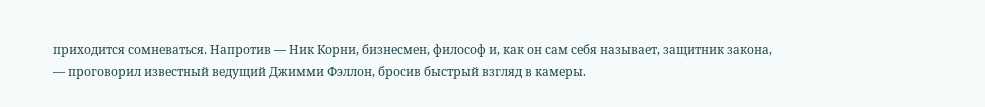приходится сомневаться. Напротив — Ник Корни, бизнесмен, философ и, как он сам себя называет, защитник закона, — проговорил известный ведущий Джимми Фэллон, бросив быстрый взгляд в камеры.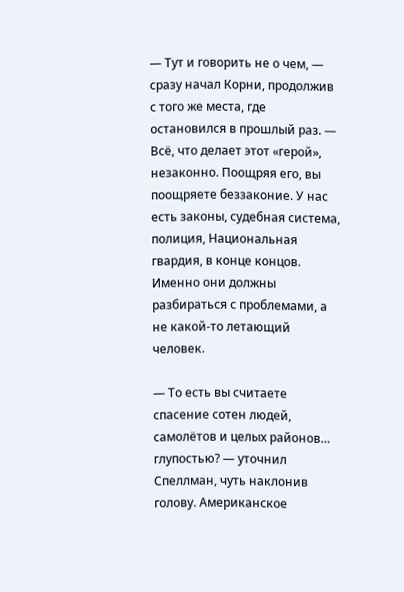— Тут и говорить не о чем, — сразу начал Корни, продолжив с того же места, где остановился в прошлый раз. — Всё, что делает этот «герой», незаконно. Поощряя его, вы поощряете беззаконие. У нас есть законы, судебная система, полиция, Национальная гвардия, в конце концов. Именно они должны разбираться с проблемами, а не какой-то летающий человек.

— То есть вы считаете спасение сотен людей, самолётов и целых районов… глупостью? — уточнил Спеллман, чуть наклонив голову. Американское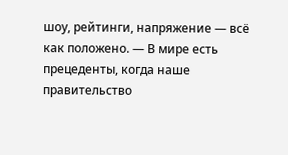шоу, рейтинги, напряжение — всё как положено. — В мире есть прецеденты, когда наше правительство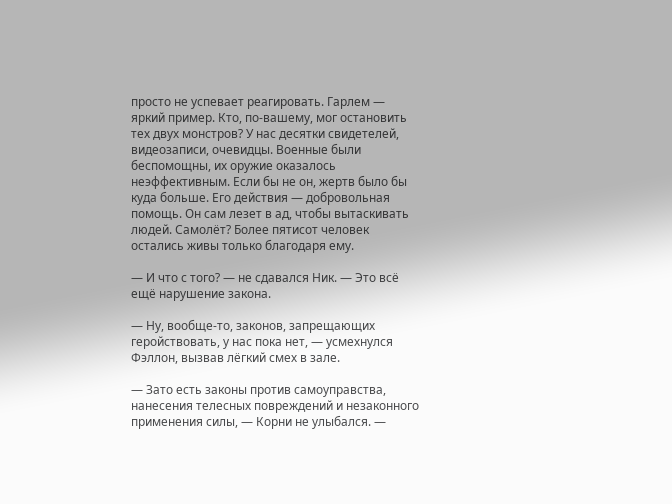просто не успевает реагировать. Гарлем — яркий пример. Кто, по-вашему, мог остановить тех двух монстров? У нас десятки свидетелей, видеозаписи, очевидцы. Военные были беспомощны, их оружие оказалось неэффективным. Если бы не он, жертв было бы куда больше. Его действия — добровольная помощь. Он сам лезет в ад, чтобы вытаскивать людей. Самолёт? Более пятисот человек остались живы только благодаря ему.

— И что с того? — не сдавался Ник. — Это всё ещё нарушение закона.

— Ну, вообще-то, законов, запрещающих геройствовать, у нас пока нет, — усмехнулся Фэллон, вызвав лёгкий смех в зале.

— Зато есть законы против самоуправства, нанесения телесных повреждений и незаконного применения силы, — Корни не улыбался. —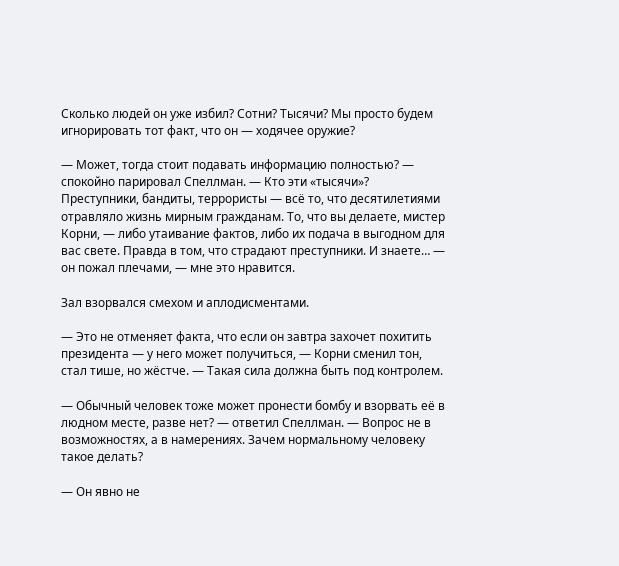Сколько людей он уже избил? Сотни? Тысячи? Мы просто будем игнорировать тот факт, что он — ходячее оружие?

— Может, тогда стоит подавать информацию полностью? — спокойно парировал Спеллман. — Кто эти «тысячи»? Преступники, бандиты, террористы — всё то, что десятилетиями отравляло жизнь мирным гражданам. То, что вы делаете, мистер Корни, — либо утаивание фактов, либо их подача в выгодном для вас свете. Правда в том, что страдают преступники. И знаете… — он пожал плечами, — мне это нравится.

Зал взорвался смехом и аплодисментами.

— Это не отменяет факта, что если он завтра захочет похитить президента — у него может получиться, — Корни сменил тон, стал тише, но жёстче. — Такая сила должна быть под контролем.

— Обычный человек тоже может пронести бомбу и взорвать её в людном месте, разве нет? — ответил Спеллман. — Вопрос не в возможностях, а в намерениях. Зачем нормальному человеку такое делать?

— Он явно не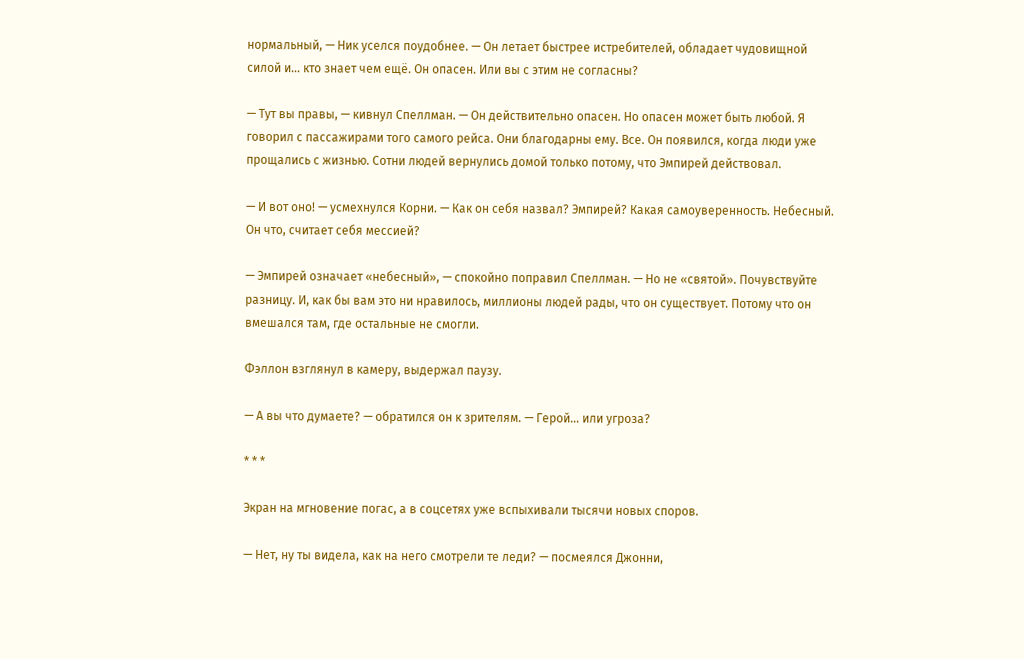нормальный, — Ник уселся поудобнее. — Он летает быстрее истребителей, обладает чудовищной силой и… кто знает чем ещё. Он опасен. Или вы с этим не согласны?

— Тут вы правы, — кивнул Спеллман. — Он действительно опасен. Но опасен может быть любой. Я говорил с пассажирами того самого рейса. Они благодарны ему. Все. Он появился, когда люди уже прощались с жизнью. Сотни людей вернулись домой только потому, что Эмпирей действовал.

— И вот оно! — усмехнулся Корни. — Как он себя назвал? Эмпирей? Какая самоуверенность. Небесный. Он что, считает себя мессией?

— Эмпирей означает «небесный», — спокойно поправил Спеллман. — Но не «святой». Почувствуйте разницу. И, как бы вам это ни нравилось, миллионы людей рады, что он существует. Потому что он вмешался там, где остальные не смогли.

Фэллон взглянул в камеру, выдержал паузу.

— А вы что думаете? — обратился он к зрителям. — Герой… или угроза?

* * *

Экран на мгновение погас, а в соцсетях уже вспыхивали тысячи новых споров.

— Нет, ну ты видела, как на него смотрели те леди? — посмеялся Джонни,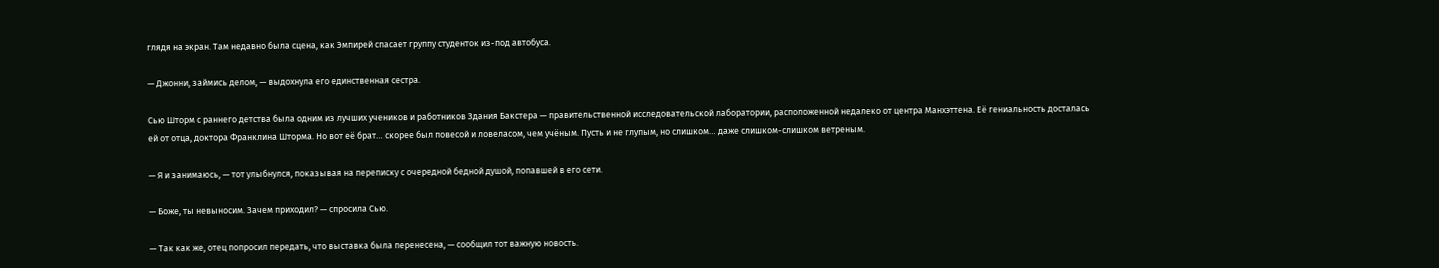глядя на экран. Там недавно была сцена, как Эмпирей спасает группу студенток из-под автобуса.

— Джонни, займись делом, — выдохнула его единственная сестра.

Сью Шторм с раннего детства была одним из лучших учеников и работников Здания Бакстера — правительственной исследовательской лаборатории, расположенной недалеко от центра Манхэттена. Её гениальность досталась ей от отца, доктора Франклина Шторма. Но вот её брат… скорее был повесой и ловеласом, чем учёным. Пусть и не глупым, но слишком… даже слишком-слишком ветреным.

— Я и занимаюсь, — тот улыбнулся, показывая на переписку с очередной бедной душой, попавшей в его сети.

— Боже, ты невыносим. Зачем приходил? — спросила Сью.

— Так как же, отец попросил передать, что выставка была перенесена, — сообщил тот важную новость.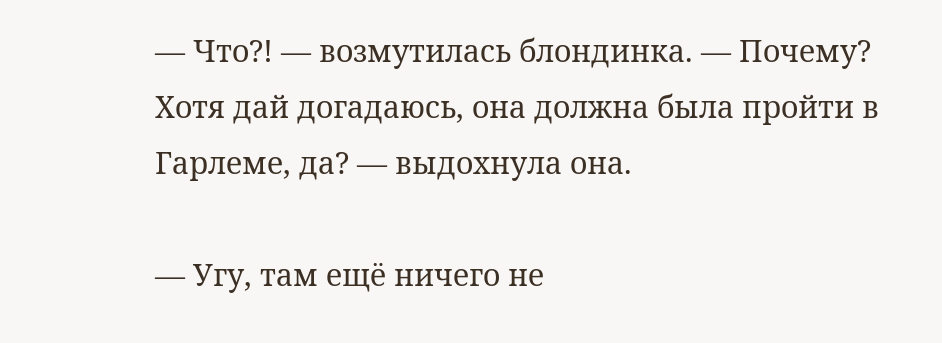— Что?! — возмутилась блондинка. — Почему? Хотя дай догадаюсь, она должна была пройти в Гарлеме, да? — выдохнула она.

— Угу, там ещё ничего не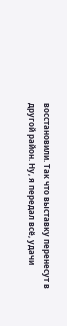восстановили. Так что выставку перенесут в другой район. Ну, я передал всё, удачи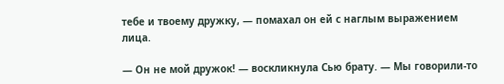тебе и твоему дружку, — помахал он ей с наглым выражением лица.

— Он не мой дружок! — воскликнула Сью брату. — Мы говорили-то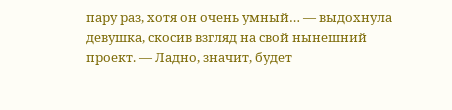пару раз, хотя он очень умный… — выдохнула девушка, скосив взгляд на свой нынешний проект. — Ладно, значит, будет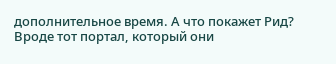дополнительное время. А что покажет Рид? Вроде тот портал, который они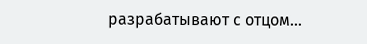разрабатывают с отцом…